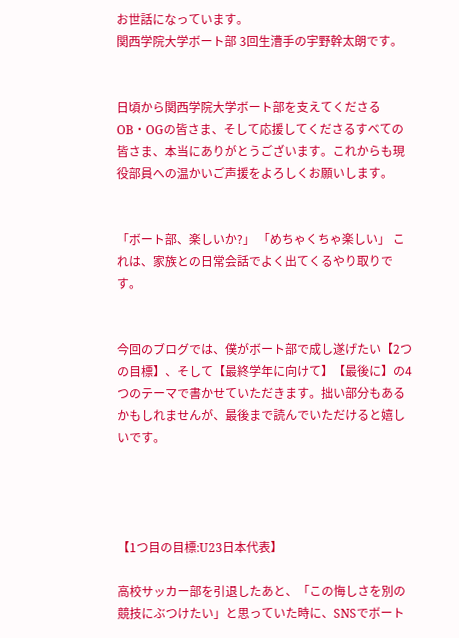お世話になっています。
関西学院大学ボート部 3回生漕手の宇野幹太朗です。


日頃から関西学院大学ボート部を支えてくださるOB・OGの皆さま、そして応援してくださるすべての皆さま、本当にありがとうございます。これからも現役部員への温かいご声援をよろしくお願いします。


「ボート部、楽しいか?」 「めちゃくちゃ楽しい」 これは、家族との日常会話でよく出てくるやり取りです。


今回のブログでは、僕がボート部で成し遂げたい【2つの目標】、そして【最終学年に向けて】【最後に】の4つのテーマで書かせていただきます。拙い部分もあるかもしれませんが、最後まで読んでいただけると嬉しいです。




【1つ目の目標:U23日本代表】

高校サッカー部を引退したあと、「この悔しさを別の競技にぶつけたい」と思っていた時に、SNSでボート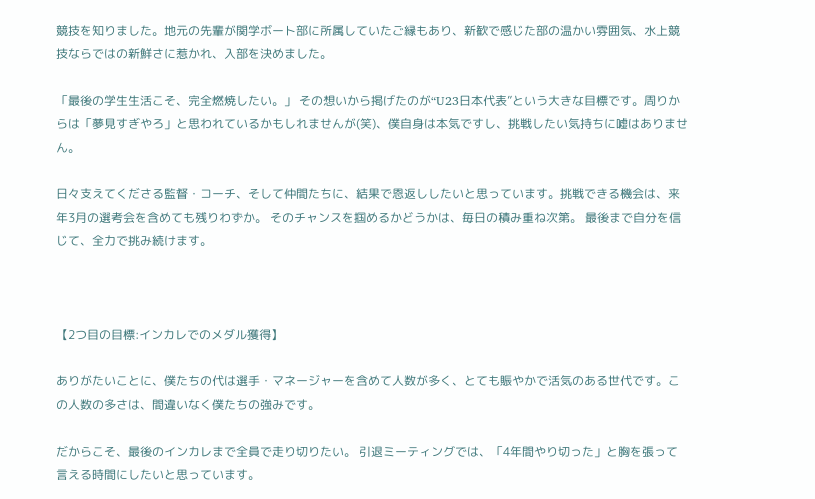競技を知りました。地元の先輩が関学ボート部に所属していたご縁もあり、新歓で感じた部の温かい雰囲気、水上競技ならではの新鮮さに惹かれ、入部を決めました。

「最後の学生生活こそ、完全燃焼したい。」 その想いから掲げたのが“U23日本代表”という大きな目標です。周りからは「夢見すぎやろ」と思われているかもしれませんが(笑)、僕自身は本気ですし、挑戦したい気持ちに嘘はありません。

日々支えてくださる監督・コーチ、そして仲間たちに、結果で恩返ししたいと思っています。挑戦できる機会は、来年3月の選考会を含めても残りわずか。 そのチャンスを掴めるかどうかは、毎日の積み重ね次第。 最後まで自分を信じて、全力で挑み続けます。



【2つ目の目標:インカレでのメダル獲得】

ありがたいことに、僕たちの代は選手・マネージャーを含めて人数が多く、とても賑やかで活気のある世代です。この人数の多さは、間違いなく僕たちの強みです。

だからこそ、最後のインカレまで全員で走り切りたい。 引退ミーティングでは、「4年間やり切った」と胸を張って言える時間にしたいと思っています。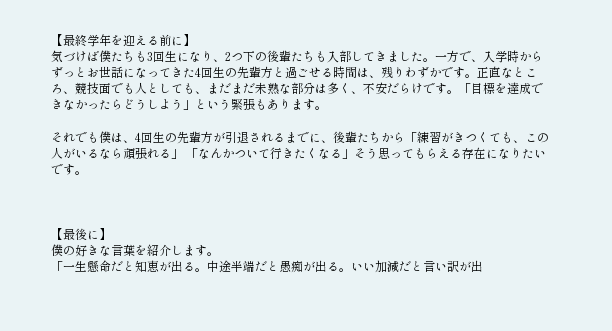【最終学年を迎える前に】
気づけば僕たちも3回生になり、2つ下の後輩たちも入部してきました。一方で、入学時からずっとお世話になってきた4回生の先輩方と過ごせる時間は、残りわずかです。正直なところ、競技面でも人としても、まだまだ未熟な部分は多く、不安だらけです。「目標を達成できなかったらどうしよう」という緊張もあります。

それでも僕は、4回生の先輩方が引退されるまでに、後輩たちから「練習がきつくても、この人がいるなら頑張れる」 「なんかついて行きたくなる」そう思ってもらえる存在になりたいです。



【最後に】
僕の好きな言葉を紹介します。
「一生懸命だと知恵が出る。中途半端だと愚痴が出る。いい加減だと言い訳が出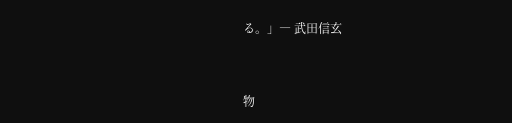る。」― 武田信玄


物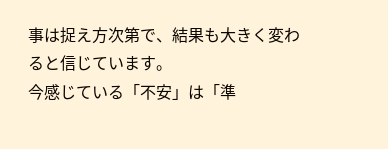事は捉え方次第で、結果も大きく変わると信じています。
今感じている「不安」は「準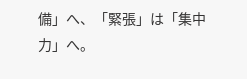備」へ、「緊張」は「集中力」へ。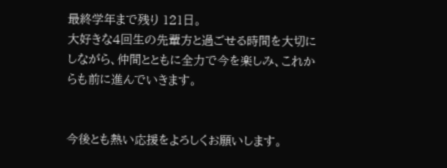最終学年まで残り 121日。
大好きな4回生の先輩方と過ごせる時間を大切にしながら、仲間とともに全力で今を楽しみ、これからも前に進んでいきます。


今後とも熱い応援をよろしくお願いします。